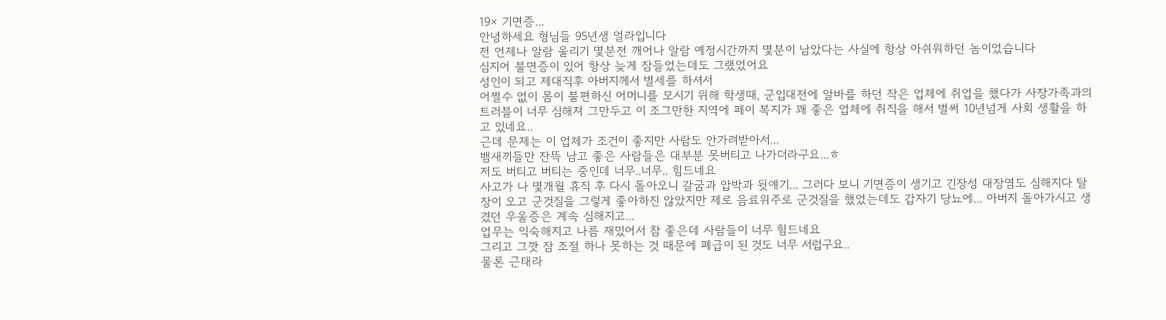19× 기면증...
안녕하세요 형님들 95년생 얼라입니다
전 언제나 알람 울리기 몇분전 깨어나 알람 예정시간까지 몇분이 남았다는 사실에 항상 아쉬워하던 놈이었습니다
심지어 불면증이 있어 항상 늦게 잠들었는데도 그랬었어요
성인이 되고 제대직후 아버지께서 별세를 하셔서
어쩔수 없이 몸이 불편하신 어머니를 모시기 위해 학생때, 군입대전에 알바를 하던 작은 업체에 취업을 했다가 사장가족과의 트러블이 너무 심해져 그만두고 이 조그만한 지역에 페이 복지가 꽤 좋은 업체에 취직을 해서 벌써 10년넘게 사회 생활을 하고 있네요..
근데 문제는 이 업체가 조건이 좋지만 사람도 안가려받아서...
뱀새끼들만 잔뜩 남고 좋은 사람들은 대부분 못버티고 나가더라구요...ㅎ
저도 버티고 버티는 중인데 너무..너무.. 힘드네요
사고가 나 몇개월 휴직 후 다시 돌아오니 갈굼과 압박과 뒷얘기... 그러다 보니 기면증이 생기고 긴장성 대장염도 심해지다 탈장이 오고 군것질을 그렇게 좋아하진 않았지만 제로 음료위주로 군것질을 했었는데도 갑자기 당뇨에... 아버지 돌아가시고 생겼던 우울증은 계속 심해지고...
업무는 익숙해지고 나름 재밌어서 참 좋은데 사람들이 너무 힘드네요
그리고 그깟 잠 조절 하나 못하는 것 때문에 폐급이 된 것도 너무 서럽구요..
물론 근태라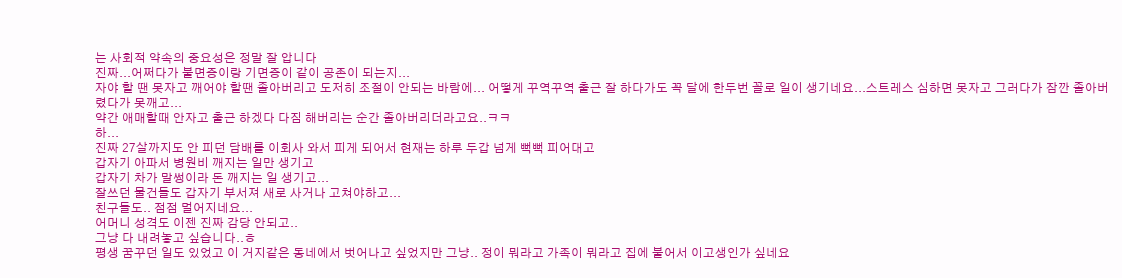는 사회적 약속의 중요성은 정말 잘 압니다
진짜...어쩌다가 불면증이랑 기면증이 같이 공존이 되는지...
자야 할 땐 못자고 깨어야 할땐 졸아버리고 도저히 조절이 안되는 바람에... 어떻게 꾸역꾸역 출근 잘 하다가도 꼭 달에 한두번 꼴로 일이 생기네요...스트레스 심하면 못자고 그러다가 잠깐 졸아버렸다가 못깨고...
약간 애매할때 안자고 출근 하겠다 다짐 해버리는 순간 졸아버리더라고요..ㅋㅋ
하...
진짜 27살까지도 안 피던 담배를 이회사 와서 피게 되어서 현재는 하루 두갑 넘게 뻑뻑 피어대고
갑자기 아파서 병원비 깨지는 일만 생기고
갑자기 차가 말썽이라 돈 깨지는 일 생기고...
잘쓰던 물건들도 갑자기 부서져 새로 사거나 고쳐야하고...
친구들도.. 점점 멀어지네요...
어머니 성격도 이젠 진짜 감당 안되고..
그냥 다 내려놓고 싶습니다..ㅎ
평생 꿈꾸던 일도 있었고 이 거지같은 동네에서 벗어나고 싶었지만 그냥.. 정이 뭐라고 가족이 뭐라고 집에 붙어서 이고생인가 싶네요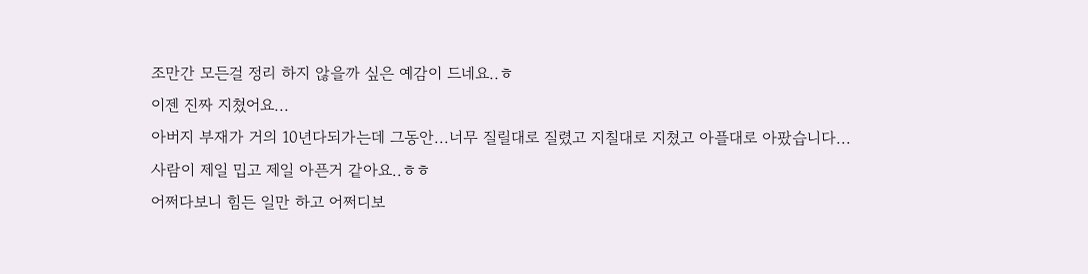조만간 모든걸 정리 하지 않을까 싶은 예감이 드네요..ㅎ
이젠 진짜 지쳤어요...
아버지 부재가 거의 10년다되가는데 그동안...너무 질릴대로 질렸고 지칠대로 지쳤고 아플대로 아팠습니다...
사람이 제일 밉고 제일 아픈거 같아요..ㅎㅎ
어쩌다보니 힘든 일만 하고 어쩌디보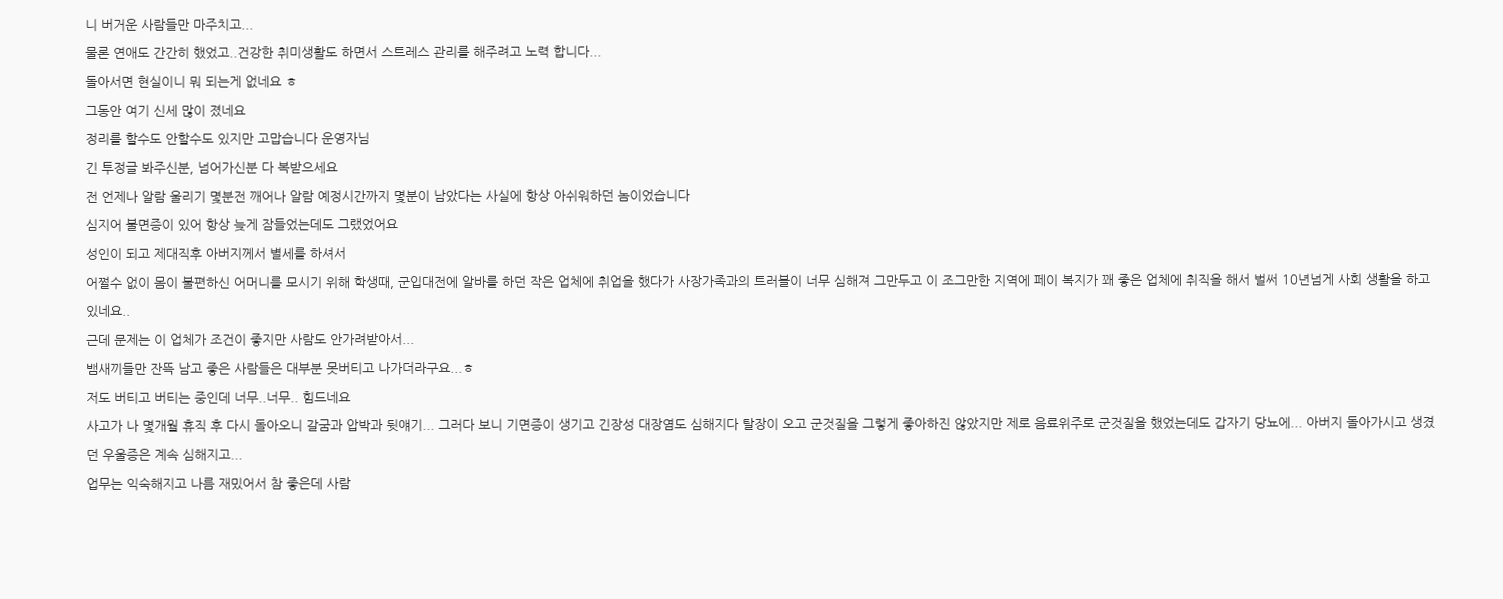니 버거운 사람들만 마주치고...
물론 연애도 간간히 했었고..건강한 취미생활도 하면서 스트레스 관리를 해주려고 노력 합니다...
돌아서면 현실이니 뭐 되는게 없네요 ㅎ
그동안 여기 신세 많이 졌네요
정리를 할수도 안할수도 있지만 고맙습니다 운영자님
긴 투정글 봐주신분, 넘어가신분 다 복받으세요
전 언제나 알람 울리기 몇분전 깨어나 알람 예정시간까지 몇분이 남았다는 사실에 항상 아쉬워하던 놈이었습니다
심지어 불면증이 있어 항상 늦게 잠들었는데도 그랬었어요
성인이 되고 제대직후 아버지께서 별세를 하셔서
어쩔수 없이 몸이 불편하신 어머니를 모시기 위해 학생때, 군입대전에 알바를 하던 작은 업체에 취업을 했다가 사장가족과의 트러블이 너무 심해져 그만두고 이 조그만한 지역에 페이 복지가 꽤 좋은 업체에 취직을 해서 벌써 10년넘게 사회 생활을 하고 있네요..
근데 문제는 이 업체가 조건이 좋지만 사람도 안가려받아서...
뱀새끼들만 잔뜩 남고 좋은 사람들은 대부분 못버티고 나가더라구요...ㅎ
저도 버티고 버티는 중인데 너무..너무.. 힘드네요
사고가 나 몇개월 휴직 후 다시 돌아오니 갈굼과 압박과 뒷얘기... 그러다 보니 기면증이 생기고 긴장성 대장염도 심해지다 탈장이 오고 군것질을 그렇게 좋아하진 않았지만 제로 음료위주로 군것질을 했었는데도 갑자기 당뇨에... 아버지 돌아가시고 생겼던 우울증은 계속 심해지고...
업무는 익숙해지고 나름 재밌어서 참 좋은데 사람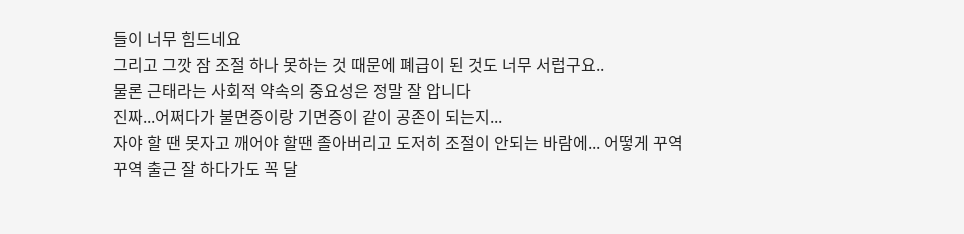들이 너무 힘드네요
그리고 그깟 잠 조절 하나 못하는 것 때문에 폐급이 된 것도 너무 서럽구요..
물론 근태라는 사회적 약속의 중요성은 정말 잘 압니다
진짜...어쩌다가 불면증이랑 기면증이 같이 공존이 되는지...
자야 할 땐 못자고 깨어야 할땐 졸아버리고 도저히 조절이 안되는 바람에... 어떻게 꾸역꾸역 출근 잘 하다가도 꼭 달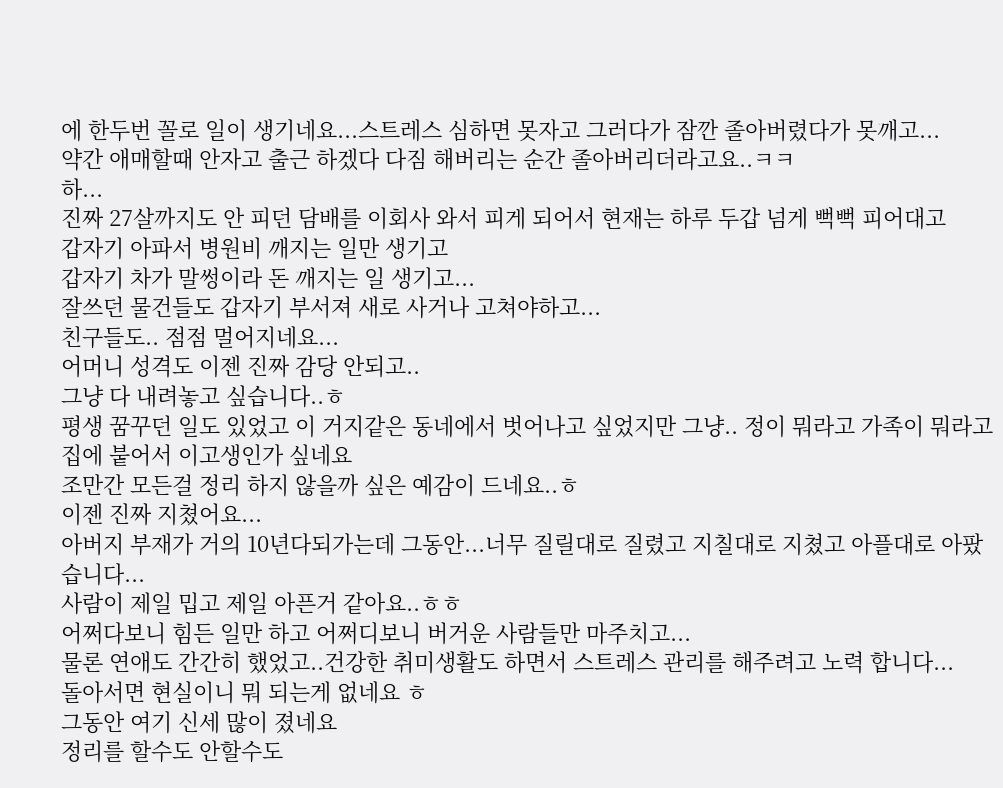에 한두번 꼴로 일이 생기네요...스트레스 심하면 못자고 그러다가 잠깐 졸아버렸다가 못깨고...
약간 애매할때 안자고 출근 하겠다 다짐 해버리는 순간 졸아버리더라고요..ㅋㅋ
하...
진짜 27살까지도 안 피던 담배를 이회사 와서 피게 되어서 현재는 하루 두갑 넘게 뻑뻑 피어대고
갑자기 아파서 병원비 깨지는 일만 생기고
갑자기 차가 말썽이라 돈 깨지는 일 생기고...
잘쓰던 물건들도 갑자기 부서져 새로 사거나 고쳐야하고...
친구들도.. 점점 멀어지네요...
어머니 성격도 이젠 진짜 감당 안되고..
그냥 다 내려놓고 싶습니다..ㅎ
평생 꿈꾸던 일도 있었고 이 거지같은 동네에서 벗어나고 싶었지만 그냥.. 정이 뭐라고 가족이 뭐라고 집에 붙어서 이고생인가 싶네요
조만간 모든걸 정리 하지 않을까 싶은 예감이 드네요..ㅎ
이젠 진짜 지쳤어요...
아버지 부재가 거의 10년다되가는데 그동안...너무 질릴대로 질렸고 지칠대로 지쳤고 아플대로 아팠습니다...
사람이 제일 밉고 제일 아픈거 같아요..ㅎㅎ
어쩌다보니 힘든 일만 하고 어쩌디보니 버거운 사람들만 마주치고...
물론 연애도 간간히 했었고..건강한 취미생활도 하면서 스트레스 관리를 해주려고 노력 합니다...
돌아서면 현실이니 뭐 되는게 없네요 ㅎ
그동안 여기 신세 많이 졌네요
정리를 할수도 안할수도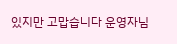있지만 고맙습니다 운영자님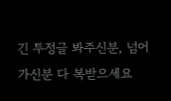긴 투정글 봐주신분, 넘어가신분 다 복받으세요